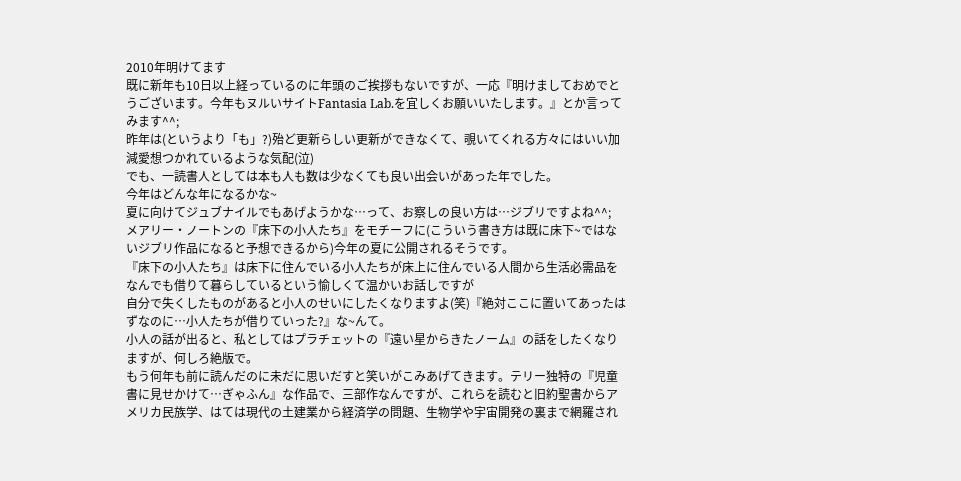2010年明けてます
既に新年も10日以上経っているのに年頭のご挨拶もないですが、一応『明けましておめでとうございます。今年もヌルいサイトFantasia Lab.を宜しくお願いいたします。』とか言ってみます^^;
昨年は(というより「も」?)殆ど更新らしい更新ができなくて、覗いてくれる方々にはいい加減愛想つかれているような気配(泣)
でも、一読書人としては本も人も数は少なくても良い出会いがあった年でした。
今年はどんな年になるかな~
夏に向けてジュブナイルでもあげようかな…って、お察しの良い方は…ジブリですよね^^;
メアリー・ノートンの『床下の小人たち』をモチーフに(こういう書き方は既に床下~ではないジブリ作品になると予想できるから)今年の夏に公開されるそうです。
『床下の小人たち』は床下に住んでいる小人たちが床上に住んでいる人間から生活必需品をなんでも借りて暮らしているという愉しくて温かいお話しですが
自分で失くしたものがあると小人のせいにしたくなりますよ(笑)『絶対ここに置いてあったはずなのに…小人たちが借りていった?』な~んて。
小人の話が出ると、私としてはプラチェットの『遠い星からきたノーム』の話をしたくなりますが、何しろ絶版で。
もう何年も前に読んだのに未だに思いだすと笑いがこみあげてきます。テリー独特の『児童書に見せかけて…ぎゃふん』な作品で、三部作なんですが、これらを読むと旧約聖書からアメリカ民族学、はては現代の土建業から経済学の問題、生物学や宇宙開発の裏まで網羅され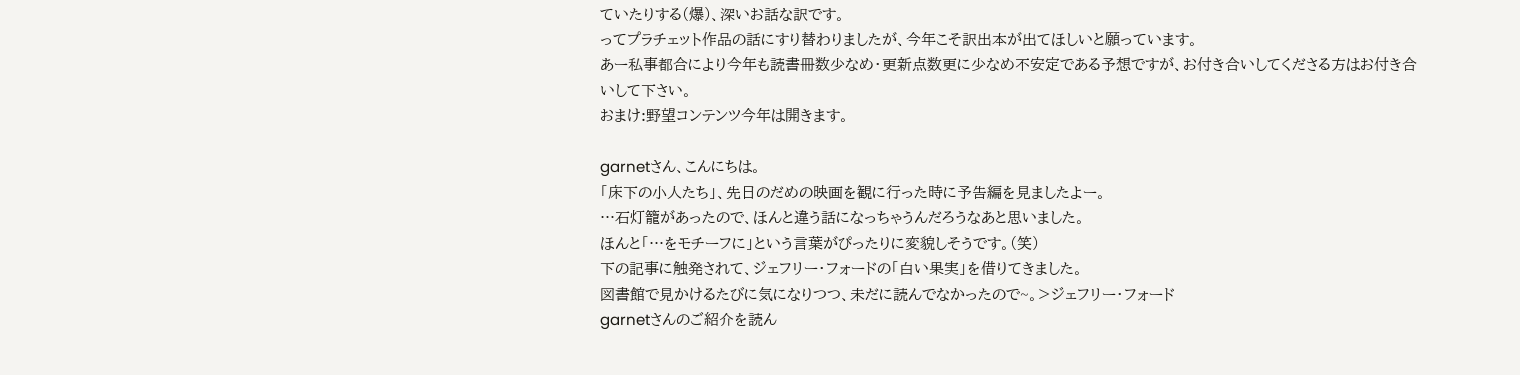ていたりする(爆)、深いお話な訳です。
ってプラチェット作品の話にすり替わりましたが、今年こそ訳出本が出てほしいと願っています。
あー私事都合により今年も読書冊数少なめ・更新点数更に少なめ不安定である予想ですが、お付き合いしてくださる方はお付き合いして下さい。
おまけ:野望コンテンツ今年は開きます。

garnetさん、こんにちは。
「床下の小人たち」、先日のだめの映画を観に行った時に予告編を見ましたよー。
…石灯籠があったので、ほんと違う話になっちゃうんだろうなあと思いました。
ほんと「…をモチーフに」という言葉がぴったりに変貌しそうです。(笑)
下の記事に触発されて、ジェフリー・フォードの「白い果実」を借りてきました。
図書館で見かけるたびに気になりつつ、未だに読んでなかったので~。>ジェフリー・フォード
garnetさんのご紹介を読ん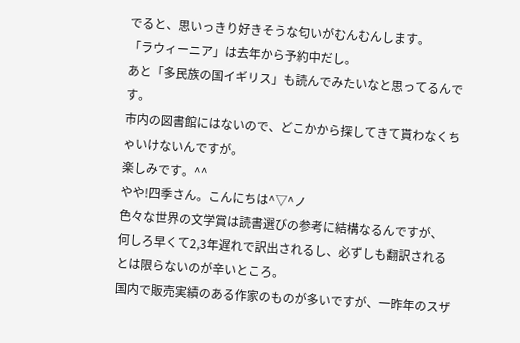でると、思いっきり好きそうな匂いがむんむんします。
「ラウィーニア」は去年から予約中だし。
あと「多民族の国イギリス」も読んでみたいなと思ってるんです。
市内の図書館にはないので、どこかから探してきて貰わなくちゃいけないんですが。
楽しみです。^^
やや!四季さん。こんにちは^▽^ノ
色々な世界の文学賞は読書選びの参考に結構なるんですが、
何しろ早くて2,3年遅れで訳出されるし、必ずしも翻訳されるとは限らないのが辛いところ。
国内で販売実績のある作家のものが多いですが、一昨年のスザ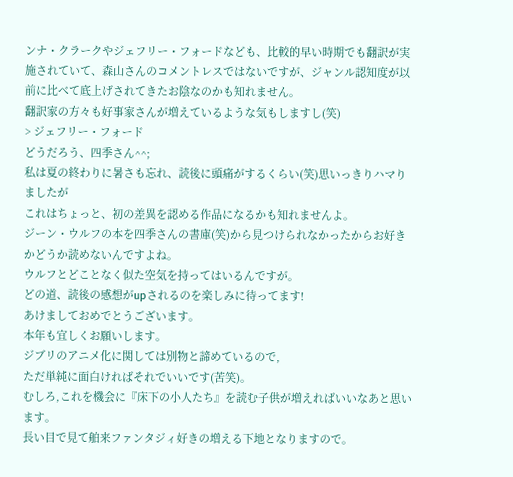ンナ・クラークやジェフリー・フォードなども、比較的早い時期でも翻訳が実施されていて、森山さんのコメントレスではないですが、ジャンル認知度が以前に比べて底上げされてきたお陰なのかも知れません。
翻訳家の方々も好事家さんが増えているような気もしますし(笑)
> ジェフリー・フォード
どうだろう、四季さん^^;
私は夏の終わりに暑さも忘れ、読後に頭痛がするくらい(笑)思いっきりハマりましたが
これはちょっと、初の差異を認める作品になるかも知れませんよ。
ジーン・ウルフの本を四季さんの書庫(笑)から見つけられなかったからお好きかどうか読めないんですよね。
ウルフとどことなく似た空気を持ってはいるんですが。
どの道、読後の感想がupされるのを楽しみに待ってます!
あけましておめでとうございます。
本年も宜しくお願いします。
ジブリのアニメ化に関しては別物と諦めているので,
ただ単純に面白ければそれでいいです(苦笑)。
むしろ,これを機会に『床下の小人たち』を読む子供が増えればいいなあと思います。
長い目で見て舶来ファンタジィ好きの増える下地となりますので。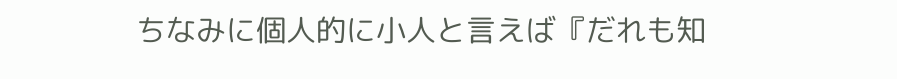ちなみに個人的に小人と言えば『だれも知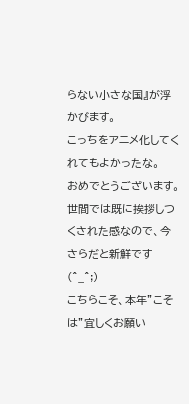らない小さな国』が浮かびます。
こっちをアニメ化してくれてもよかったな。
おめでとうございます。世間では既に挨拶しつくされた感なので、今さらだと新鮮です(^_^;)
こちらこそ、本年”こそは”宜しくお願い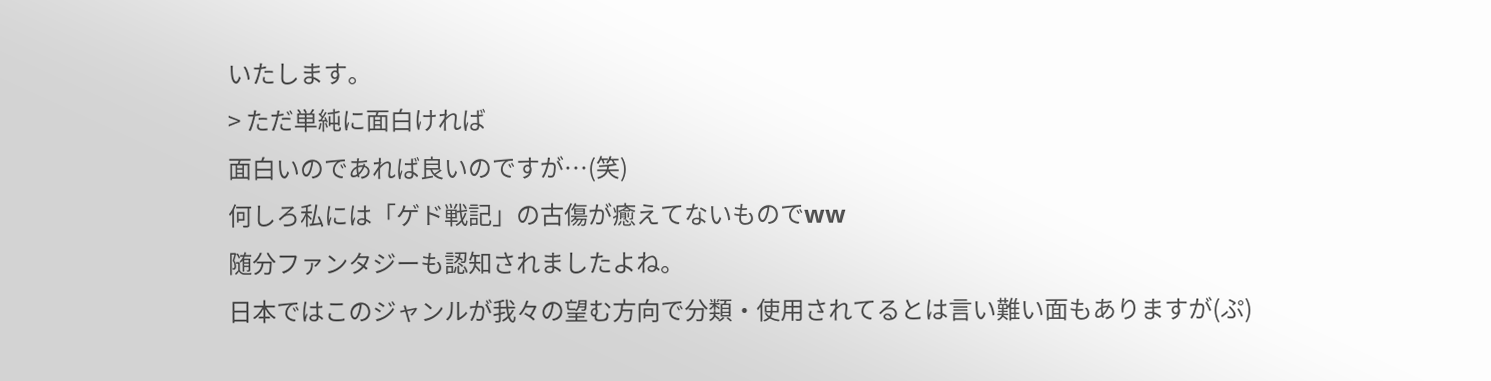いたします。
> ただ単純に面白ければ
面白いのであれば良いのですが…(笑)
何しろ私には「ゲド戦記」の古傷が癒えてないものでww
随分ファンタジーも認知されましたよね。
日本ではこのジャンルが我々の望む方向で分類・使用されてるとは言い難い面もありますが(ぷ)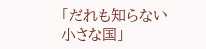「だれも知らない小さな国」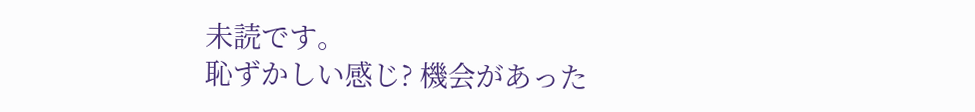未読です。
恥ずかしい感じ? 機会があった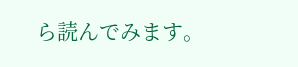ら読んでみます。